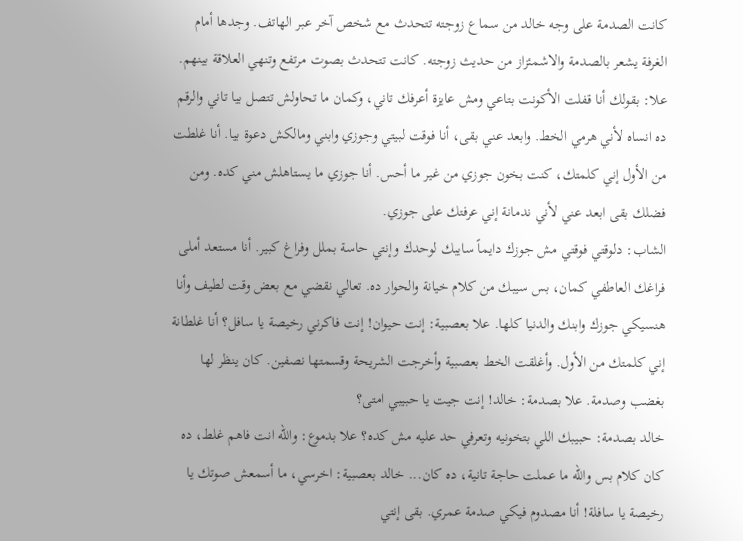كانت الصدمة على وجه خالد من سماع زوجته تتحدث مع شخص آخر عبر الهاتف. وجدها أمام الغرفة يشعر بالصدمة والاشمئزاز من حديث زوجته. كانت تتحدث بصوت مرتفع وتنهي العلاقة بينهم.
علا: بقولك أنا قفلت الأكونت بتاعي ومش عايزة أعرفك تاني، وكمان ما تحاولش تتصل بيا تاني والرقم ده انساه لأني هرمي الخط. وابعد عني بقى، أنا فوقت لبيتي وجوزي وابني ومالكش دعوة بيا. أنا غلطت من الأول إني كلمتك، كنت بخون جوزي من غير ما أحس. أنا جوزي ما يستاهلش مني كده. ومن فضلك بقى ابعد عني لأني ندمانة إني عرفتك على جوزي.
الشاب: دلوقتي فوقتي مش جوزك دايماً سايبك لوحدك وإنتي حاسة بملل وفراغ كبير. أنا مستعد أملى فراغك العاطفي كمان، بس سيبك من كلام خيانة والحوار ده. تعالي نقضي مع بعض وقت لطيف وأنا هنسيكي جوزك وابنك والدنيا كلها. علا بعصبية: إنت حيوان! إنت فاكرني رخيصة يا سافل؟ أنا غلطانة إني كلمتك من الأول. وأغلقت الخط بعصبية وأخرجت الشريحة وقسمتها نصفين. كان ينظر لها بغضب وصدمة. علا بصدمة: خالد! إنت جيت يا حبيبي امتى؟
خالد بصدمة: حبيبك اللي بتخونيه وتعرفي حد عليه مش كده؟ علا بدموع: والله انت فاهم غلط، ده كان كلام بس والله ما عملت حاجة تانية، ده كان... خالد بعصبية: اخرسي، ما أسمعش صوتك يا رخيصة يا سافلة! أنا مصدوم فيكي صدمة عمري. بقى إنتي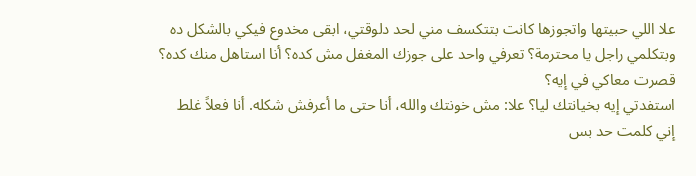علا اللي حبيتها واتجوزها كانت بتتكسف مني لحد دلوقتي، ابقى مخدوع فيكي بالشكل ده وبتكلمي راجل يا محترمة؟ تعرفي واحد على جوزك المغفل مش كده؟ أنا استاهل منك كده؟ قصرت معاكي في إيه؟
استفدتي إيه بخيانتك ليا؟ علا: مش خونتك والله، أنا حتى ما أعرفش شكله. أنا فعلاً غلط إني كلمت حد بس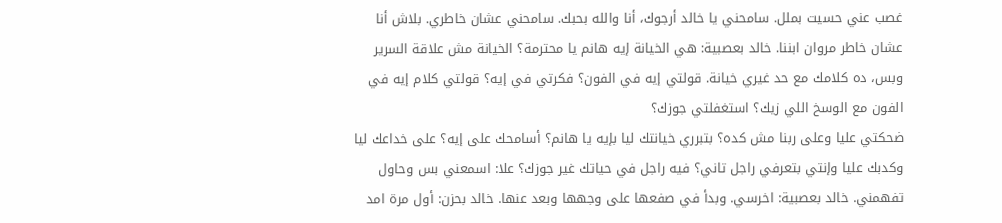غصب عني حسيت بملل. سامحني يا خالد أرجوك، أنا والله بحبك. سامحني عشان خاطري. بلاش أنا عشان خاطر مروان ابننا. خالد بعصبية: هي الخيانة إيه هانم يا محترمة؟ الخيانة مش علاقة السرير وبس، ده كلامك مع حد غيري خيانة. قولتي إيه في الفون؟ فكرتي في إيه؟ قولتي كلام إيه في الفون مع الوسخ اللي زيك؟ استغفلتي جوزك؟
ضحكتي عليا وعلى ربنا مش كده؟ بتبرري خيانتك ليا بإيه يا هانم؟ أسامحك على إيه؟ على خداعك ليا وكدبك عليا وإنتي بتعرفي راجل تاني؟ فيه راجل في حياتك غير جوزك؟ علا: اسمعني بس وحاول تفهمني. خالد بعصبية: اخرسي. وبدأ في صفعها على وجهها وبعد عنها. خالد بحزن: أول مرة امد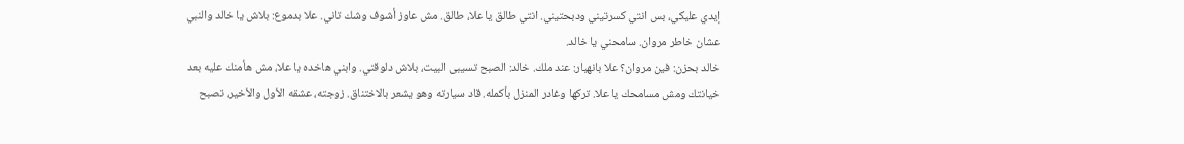إيدي عليكي، بس انتي كسرتيني ودبحتيني. انتي طالق يا علا، طالق. مش عاوز أشوف وشك تاني. علا بدموع: بلاش يا خالد والنبي عشان خاطر مروان. سامحني يا خالد.
خالد بحزن: فين مروان؟ علا بانهيار: عند ملك. خالد: الصبح تسيبى البيت، بلاش دلوقتي. وابني هاخده يا علا، مش هأمنك عليه بعد خيانتك ومش مسامحك يا علا. تركها وغادر المنزل بأكمله. قاد سيارته وهو يشعر بالاختناق. زوجته، عشقه الأول والأخير، تصبح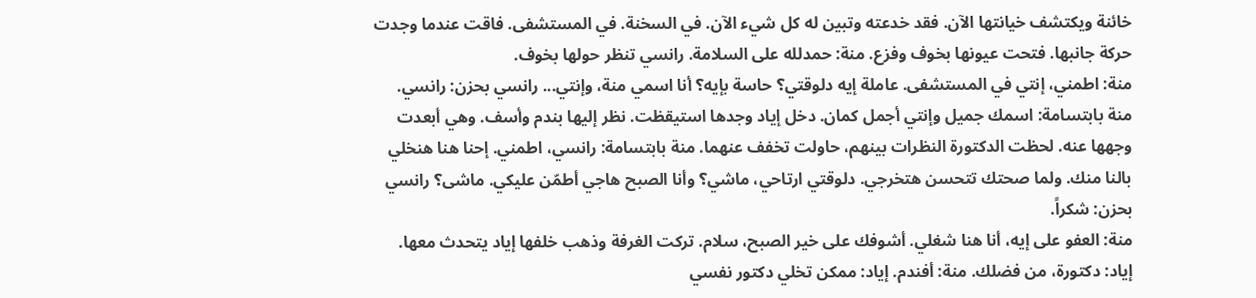خائنة ويكتشف خيانتها الآن. فقد خدعته وتبين له كل شيء الآن. في السخنة. في المستشفى. فاقت عندما وجدت حركة جانبها. فتحت عيونها بخوف وفزع. منة: حمدلله على السلامة. رانسي تنظر حولها بخوف.
منة: اطمني، إنتي في المستشفى. عاملة إيه دلوقتي؟ حاسة بإيه؟ أنا اسمي منة، وإنتي... رانسي بحزن: رانسي. منة بابتسامة: اسمك جميل وإنتي أجمل كمان. دخل إياد وجدها استيقظت. نظر إليها بندم وأسف. وهي أبعدت وجهها عنه. لحظت الدكتورة النظرات بينهم، حاولت تخفف عنهما. منة بابتسامة: رانسي، اطمني. إحنا هنا هنخلي بالنا منك. ولما صحتك تتحسن هتخرجي. دلوقتي ارتاحي، ماشي؟ وأنا الصبح هاجي أطمّن عليكي. ماشى؟ رانسي بحزن: شكراً.
منة: العفو على إيه، أنا هنا شغلي. أشوفك على خير الصبح، سلام. تركت الغرفة وذهب خلفها إياد يتحدث معها. إياد: دكتورة، من فضلك. منة: أفندم. إياد: ممكن تخلي دكتور نفسي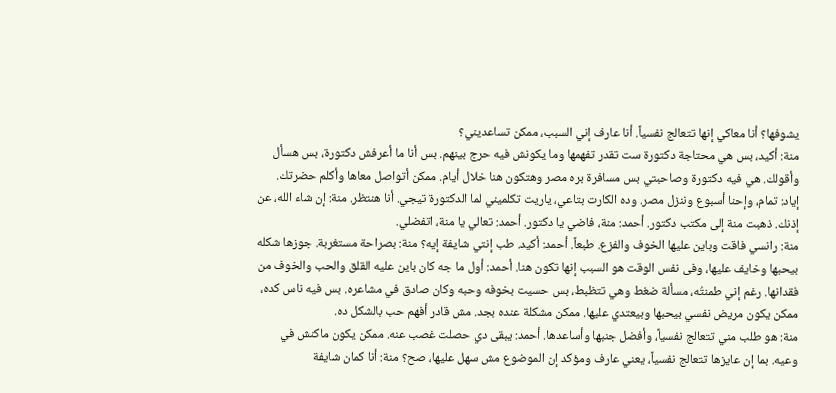يشوفها؟ أنا معاكي إنها تتعالج نفسياً. أنا عارف إني السبب، ممكن تساعديني؟
منة: أكيد، بس هي محتاجة دكتورة ست تقدر تفهمها وما يكونش فيه حرج بينهم. بس أنا ما أعرفش دكتورة، بس هسأل وأقولك. هي فيه دكتورة وصاحبتي بس مسافرة بره مصر وهتكون هنا خلال أيام. ممكن أتواصل معاها وأكلم حضرتك. إياد: تمام، وإحنا أسبوع وننزل مصر. وده الكارت بتاعي، ياريت تكلميني لما الدكتورة تيجي. أنا هنتظر. منة: إن شاء الله، عن إذنك. ذهبت منة إلى مكتب دكتور. أحمد: منة، فاضي يا دكتور. أحمد: تعالي يا منة، اتفضلي.
منة: رانسي فاقت وباين عليها الخوف والفزع. طبعاً. أحمد: أكيد. طب إنتي شايفة إيه؟ منة: بصراحة مستغربة. جوزها شكله بيحبها وخايف عليها، وفى نفس الوقت هو السبب إنها تكون هنا. أحمد: أول ما جه كان باين عليه القلق والحب والخوف من فقدانها. رغم إني طمنتُه، مسألة ضغط وهي تتظبط، بس حسيت بخوفه وحبه وكان صادق في مشاعره. بس فيه ناس كده، ممكن يكون مريض نفسي بيحبها وبيعتدي عليها. ممكن مشكلة عنده بجد. مش قادر أفهم حب بالشكل ده.
منة: هو طلب مني تتعالج نفسياً، وأفضل جنبها وأساعدها. أحمد: يبقى دي حصلت غصب عنه. ممكن يكون ماكنش في وعيه. بما إن عايزها تتعالج نفسياً، يعني عارف ومؤكد إن الموضوع مش سهل عليها، صح؟ منة: أنا كمان شايفة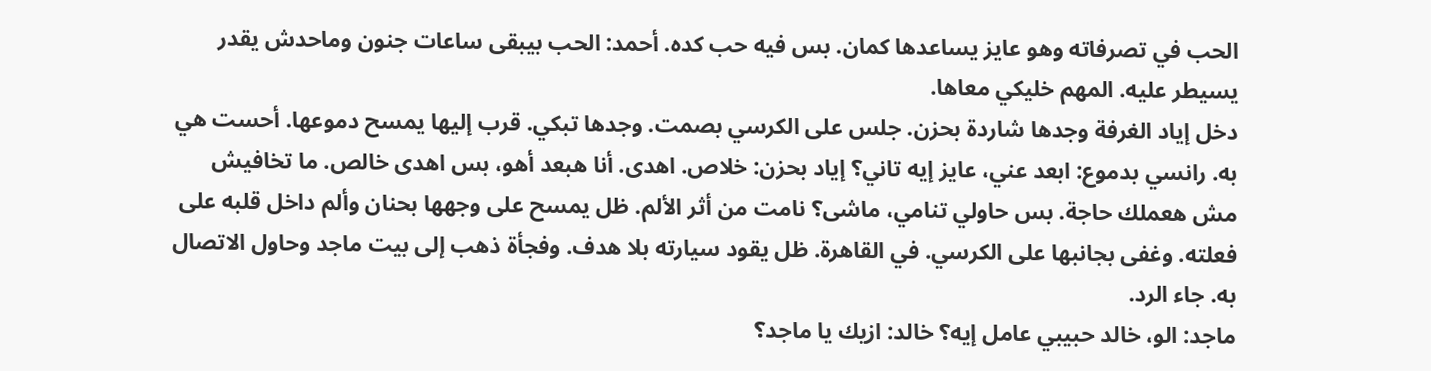الحب في تصرفاته وهو عايز يساعدها كمان. بس فيه حب كده. أحمد: الحب بيبقى ساعات جنون وماحدش يقدر يسيطر عليه. المهم خليكي معاها.
دخل إياد الغرفة وجدها شاردة بحزن. جلس على الكرسي بصمت. وجدها تبكي. قرب إليها يمسح دموعها. أحست هي به. رانسي بدموع: ابعد عني، عايز إيه تاني؟ إياد بحزن: خلاص. اهدى. أنا هبعد أهو، بس اهدى خالص. ما تخافيش مش هعملك حاجة. بس حاولي تنامي، ماشى؟ نامت من أثر الألم. ظل يمسح على وجهها بحنان وألم داخل قلبه على فعلته. وغفى بجانبها على الكرسي. في القاهرة. ظل يقود سيارته بلا هدف. وفجأة ذهب إلى بيت ماجد وحاول الاتصال به. جاء الرد.
ماجد: الو، خالد حبيبي عامل إيه؟ خالد: ازيك يا ماجد؟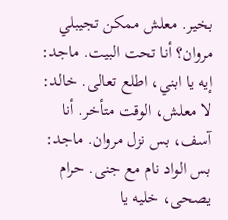بخير. معلش ممكن تجيبلي مروان؟ أنا تحت البيت. ماجد: إيه يا ابني، اطلع تعالى. خالد: لا معلش، الوقت متأخر. أنا آسف، بس نزل مروان. ماجد: بس الواد نام مع جنى. حرام يصحى، خليه يا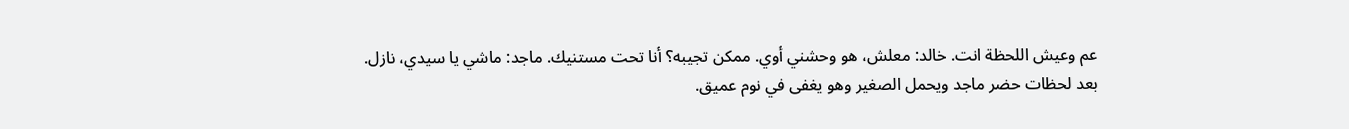عم وعيش اللحظة انت. خالد: معلش، هو وحشني أوي. ممكن تجيبه؟ أنا تحت مستنيك. ماجد: ماشي يا سيدي، نازل.
بعد لحظات حضر ماجد ويحمل الصغير وهو يغفى في نوم عميق.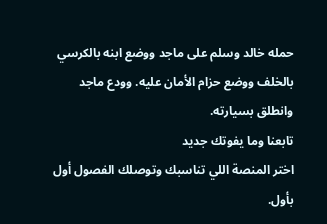حمله خالد وسلم على ماجد ووضع ابنه بالكرسي بالخلف ووضع حزام الأمان عليه. وودع ماجد وانطلق بسيارته.
تابعنا وما يفوتك جديد
اختر المنصة اللي تناسبك وتوصلك الفصول أول بأول.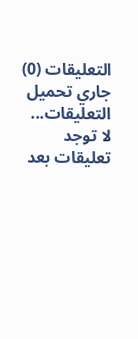التعليقات (0)
جاري تحميل التعليقات...
لا توجد تعليقات بعد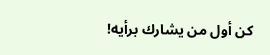كن أول من يشارك برأيه!